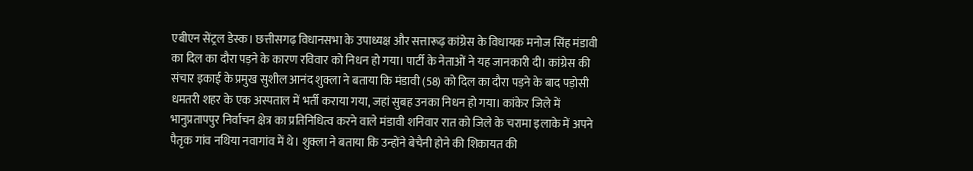एबीएन सेंट्रल डेस्क। छत्तीसगढ़ विधानसभा के उपाध्यक्ष और सत्तारूढ़ कांग्रेस के विधायक मनोज सिंह मंडावी का दिल का दौरा पड़ने के कारण रविवार को निधन हो गया। पार्टी के नेताओं ने यह जानकारी दी। कांग्रेस की संचार इकाई के प्रमुख सुशील आनंद शुक्ला ने बताया कि मंडावी (58) को दिल का दौरा पड़ने के बाद पड़ोसी धमतरी शहर के एक अस्पताल में भर्ती कराया गया, जहां सुबह उनका निधन हो गया। कांकेर जिले में भानुप्रतापपुर निर्वाचन क्षेत्र का प्रतिनिधित्व करने वाले मंडावी शनिवार रात को जिले के चरामा इलाके में अपने पैतृक गांव नथिया नवागांव में थे। शुक्ला ने बताया कि उन्होंने बेचैनी होने की शिकायत की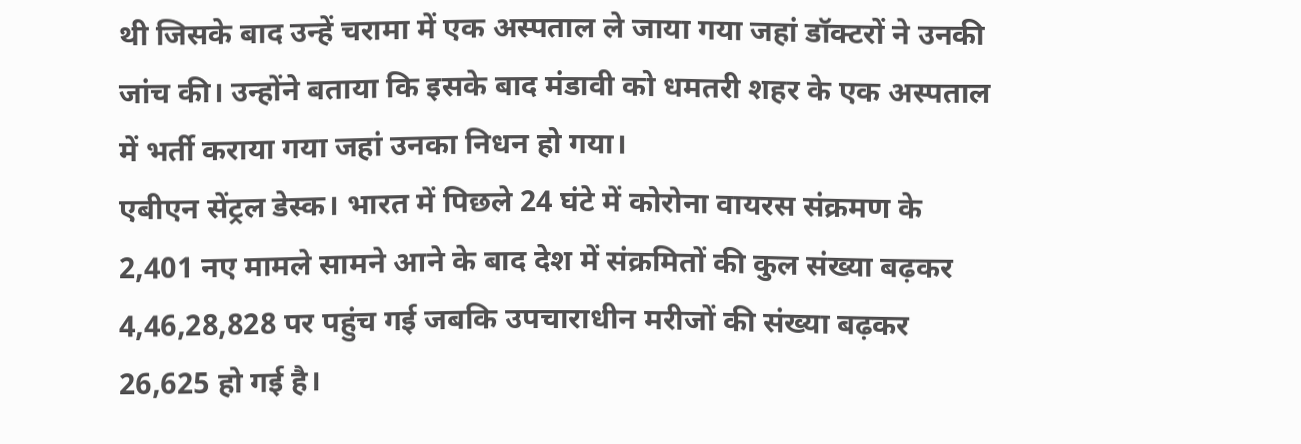थी जिसके बाद उन्हें चरामा में एक अस्पताल ले जाया गया जहां डॉक्टरों ने उनकी जांच की। उन्होंने बताया कि इसके बाद मंडावी को धमतरी शहर के एक अस्पताल में भर्ती कराया गया जहां उनका निधन हो गया।
एबीएन सेंट्रल डेस्क। भारत में पिछले 24 घंटे में कोरोना वायरस संक्रमण के 2,401 नए मामले सामने आने के बाद देश में संक्रमितों की कुल संख्या बढ़कर 4,46,28,828 पर पहुंच गई जबकि उपचाराधीन मरीजों की संख्या बढ़कर 26,625 हो गई है।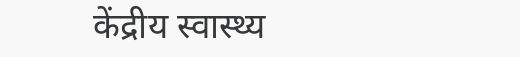केंद्रीय स्वास्थ्य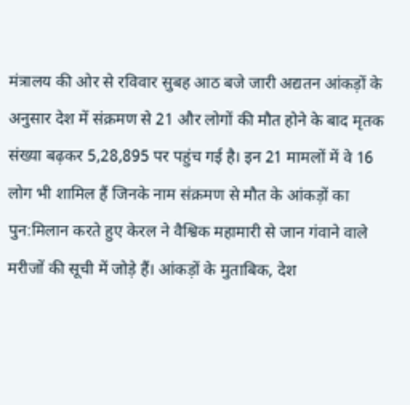मंत्रालय की ओर से रविवार सुबह आठ बजे जारी अद्यतन आंकड़ों के अनुसार देश में संक्रमण से 21 और लोगों की मौत होने के बाद मृतक संख्या बढ़कर 5,28,895 पर पहुंच गई है। इन 21 मामलों में वे 16 लोग भी शामिल हैं जिनके नाम संक्रमण से मौत के आंकड़ों का पुन:मिलान करते हुए केरल ने वैश्विक महामारी से जान गंवाने वाले मरीजों की सूची में जोड़े हैं। आंकड़ों के मुताबिक, देश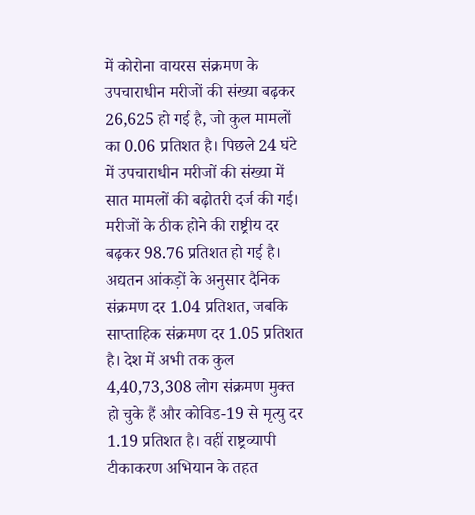में कोरोना वायरस संक्रमण के उपचाराधीन मरीजों की संख्या बढ़कर 26,625 हो गई है, जो कुल मामलों का 0.06 प्रतिशत है। पिछले 24 घंटे में उपचाराधीन मरीजों की संख्या में सात मामलों की बढ़ोतरी दर्ज की गई। मरीजों के ठीक होने की राष्ट्रीय दर बढ़कर 98.76 प्रतिशत हो गई है। अद्यतन आंकड़ों के अनुसार दैनिक संक्रमण दर 1.04 प्रतिशत, जबकि साप्ताहिक संक्रमण दर 1.05 प्रतिशत है। देश में अभी तक कुल 4,40,73,308 लोग संक्रमण मुक्त हो चुके हैं और कोविड-19 से मृत्यु दर 1.19 प्रतिशत है। वहीं राष्ट्रव्यापी टीकाकरण अभियान के तहत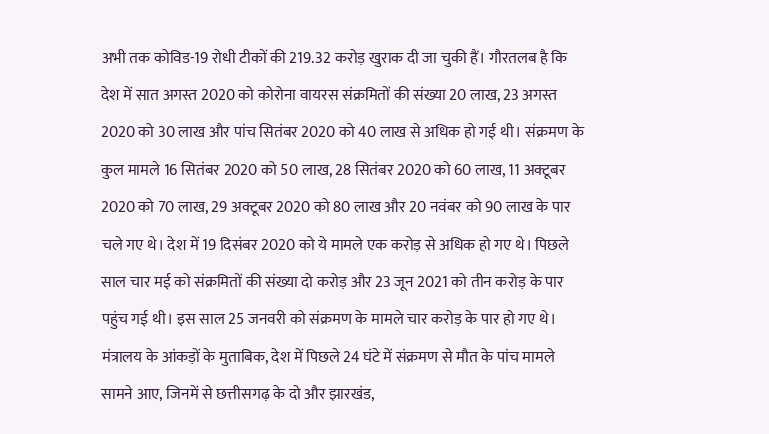अभी तक कोविड-19 रोधी टीकों की 219.32 करोड़ खुराक दी जा चुकी हैं। गौरतलब है कि देश में सात अगस्त 2020 को कोरोना वायरस संक्रमितों की संख्या 20 लाख, 23 अगस्त 2020 को 30 लाख और पांच सितंबर 2020 को 40 लाख से अधिक हो गई थी। संक्रमण के कुल मामले 16 सितंबर 2020 को 50 लाख, 28 सितंबर 2020 को 60 लाख, 11 अक्टूबर 2020 को 70 लाख, 29 अक्टूबर 2020 को 80 लाख और 20 नवंबर को 90 लाख के पार चले गए थे। देश में 19 दिसंबर 2020 को ये मामले एक करोड़ से अधिक हो गए थे। पिछले साल चार मई को संक्रमितों की संख्या दो करोड़ और 23 जून 2021 को तीन करोड़ के पार पहुंच गई थी। इस साल 25 जनवरी को संक्रमण के मामले चार करोड़ के पार हो गए थे। मंत्रालय के आंकड़ों के मुताबिक, देश में पिछले 24 घंटे में संक्रमण से मौत के पांच मामले सामने आए, जिनमें से छत्तीसगढ़ के दो और झारखंड,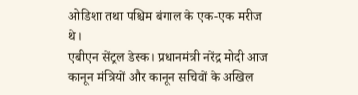ओडिशा तथा पश्चिम बंगाल के एक-एक मरीज थे।
एबीएन सेंट्रल डेस्क। प्रधानमंत्री नरेंद्र मोदी आज कानून मंत्रियों और कानून सचिवों के अखिल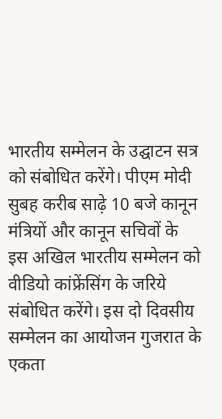भारतीय सम्मेलन के उद्घाटन सत्र को संबोधित करेंगे। पीएम मोदी सुबह करीब साढ़े 10 बजे कानून मंत्रियों और कानून सचिवों के इस अखिल भारतीय सम्मेलन को वीडियो कांफ्रेंसिंग के जरिये संबोधित करेंगे। इस दो दिवसीय सम्मेलन का आयोजन गुजरात के एकता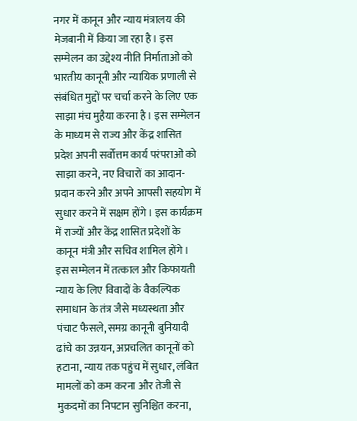नगर में कानून और न्याय मंत्रालय की मेजबानी में किया जा रहा है। इस सम्मेलन का उद्देश्य नीति निर्माताओं को भारतीय कानूनी और न्यायिक प्रणाली से संबंधित मुद्दों पर चर्चा करने के लिए एक साझा मंच मुहैया करना है। इस सम्मेलन के माध्यम से राज्य और केंद्र शासित प्रदेश अपनी सर्वोत्तम कार्य परंपराओं को साझा करने, नए विचारों का आदान-प्रदान करने और अपने आपसी सहयोग में सुधार करने में सक्षम होंगे। इस कार्यक्रम में राज्यों और केंद्र शासित प्रदेशों के कानून मंत्री और सचिव शामिल होंगे। इस सम्मेलन में तत्काल और किफायती न्याय के लिए विवादों के वैकल्पिक समाधान के तंत्र जैसे मध्यस्थता और पंचाट फैसले, समग्र कानूनी बुनियादी ढांचे का उन्नयन, अप्रचलित कानूनों को हटाना, न्याय तक पहुंच में सुधार, लंबित मामलों को कम करना और तेजी से मुकदमों का निपटान सुनिश्चित करना,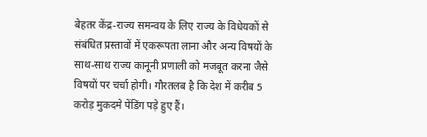बेहतर केंद्र-राज्य समन्वय के लिए राज्य के विधेयकों से संबंधित प्रस्तावों में एकरूपता लाना और अन्य विषयों के साथ-साथ राज्य कानूनी प्रणाली को मजबूत करना जैसे विषयों पर चर्चा होगी। गौरतलब है कि देश में करीब 5 करोड़ मुकदमे पेंडिंग पड़े हुए हैं।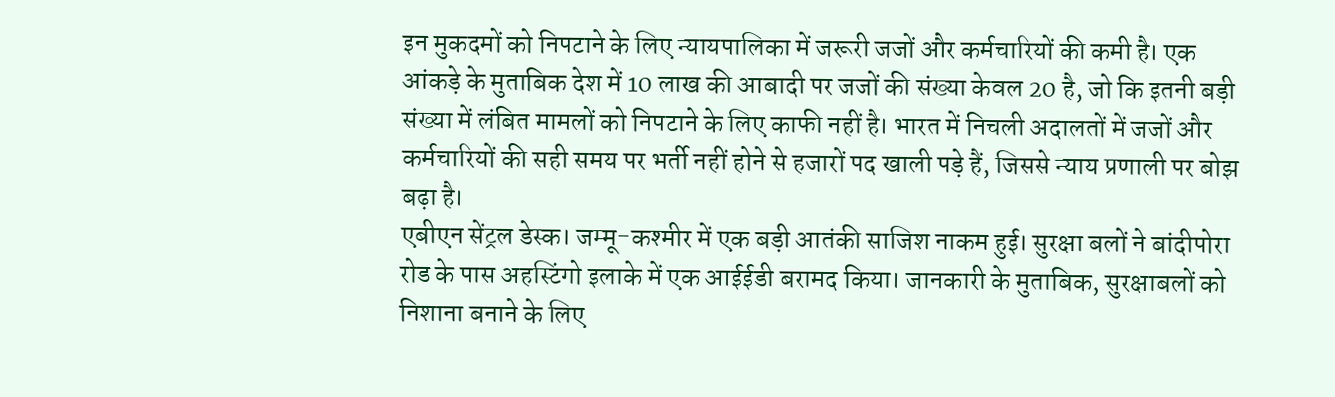इन मुकदमों को निपटाने के लिए न्यायपालिका में जरूरी जजों और कर्मचारियों की कमी है। एक आंकड़े के मुताबिक देश में 10 लाख की आबादी पर जजों की संख्या केवल 20 है, जो कि इतनी बड़ी संख्या में लंबित मामलों को निपटाने के लिए काफी नहीं है। भारत में निचली अदालतों में जजों और कर्मचारियों की सही समय पर भर्ती नहीं होने से हजारों पद खाली पड़े हैं, जिससे न्याय प्रणाली पर बोझ बढ़ा है।
एबीएन सेंट्रल डेस्क। जम्मू-कश्मीर में एक बड़ी आतंकी साजिश नाकम हुई। सुरक्षा बलों ने बांदीपोरा रोड के पास अहस्टिंगो इलाके में एक आईईडी बरामद किया। जानकारी के मुताबिक, सुरक्षाबलों को निशाना बनाने के लिए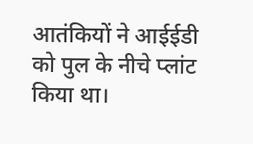आतंकियों ने आईईडी को पुल के नीचे प्लांट किया था।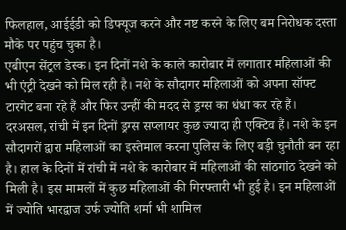फिलहाल, आईईडी को डिफ्यूज करने और नष्ट करने के लिए बम निरोधक दस्ता मौके पर पहुंच चुका है।
एबीएन सेंट्रल डेस्क। इन दिनों नशे के काले कारोबार में लगातार महिलाओं की भी एंट्री देखने को मिल रही है। नशे के सौदागर महिलाओं को अपना सॉफ्ट टारगेट बना रहे हैं और फिर उन्हीं की मदद से ड्रग्स का धंधा कर रहे हैं। दरअसल, रांची में इन दिनों ड्रग्स सप्लायर कुछ ज्यादा ही एक्टिव हैं। नशे के इन सौदागरों द्वारा महिलाओं का इस्तेमाल करना पुलिस के लिए बड़ी चुनौती बन रहा है। हाल के दिनों में रांची में नशे के कारोबार में महिलाओं की सांठगांठ देखने को मिली है। इस मामलों में कुछ महिलाओं की गिरफ्तारी भी हुई है। इन महिलाओं में ज्योति भारद्वाज उर्फ ज्योति शर्मा भी शामिल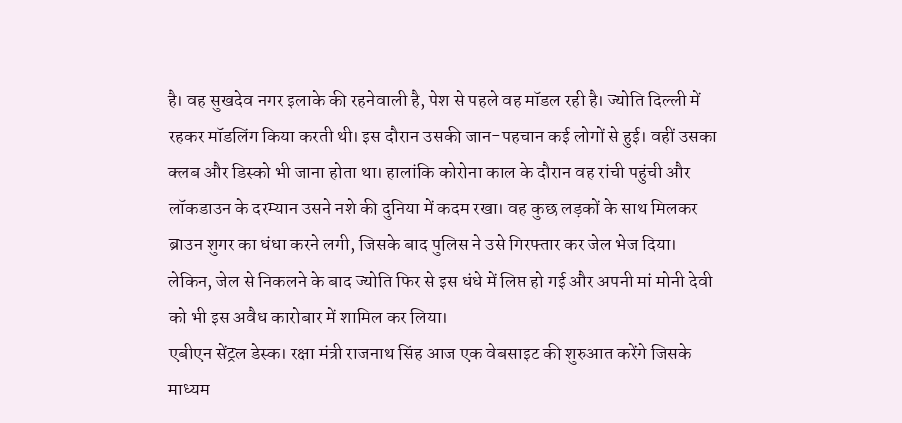है। वह सुखदेव नगर इलाके की रहनेवाली है, पेश से पहले वह मॉडल रही है। ज्योति दिल्ली में रहकर मॉडलिंग किया करती थी। इस दौरान उसकी जान-पहचान कई लोगों से हुई। वहीं उसका क्लब और डिस्को भी जाना होता था। हालांकि कोरोना काल के दौरान वह रांची पहुंची और लॉकडाउन के दरम्यान उसने नशे की दुनिया में कदम रखा। वह कुछ लड़कों के साथ मिलकर ब्राउन शुगर का धंधा करने लगी, जिसके बाद पुलिस ने उसे गिरफ्तार कर जेल भेज दिया। लेकिन, जेल से निकलने के बाद ज्योति फिर से इस धंधे में लिप्त हो गई और अपनी मां मोनी देवी को भी इस अवैध कारोबार में शामिल कर लिया।
एबीएन सेंट्रल डेस्क। रक्षा मंत्री राजनाथ सिंह आज एक वेबसाइट की शुरुआत करेंगे जिसके माध्यम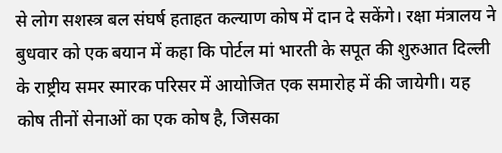से लोग सशस्त्र बल संघर्ष हताहत कल्याण कोष में दान दे सकेंगे। रक्षा मंत्रालय ने बुधवार को एक बयान में कहा कि पोर्टल मां भारती के सपूत की शुरुआत दिल्ली के राष्ट्रीय समर स्मारक परिसर में आयोजित एक समारोह में की जायेगी। यह कोष तीनों सेनाओं का एक कोष है, जिसका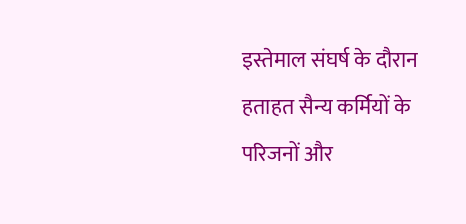इस्तेमाल संघर्ष के दौरान हताहत सैन्य कर्मियों के परिजनों और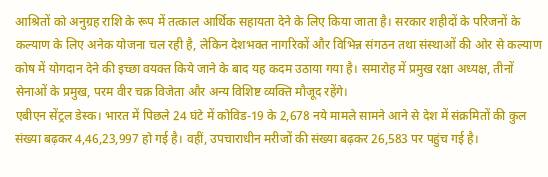आश्रितों को अनुग्रह राशि के रूप में तत्काल आर्थिक सहायता देने के लिए किया जाता है। सरकार शहीदों के परिजनों के कल्याण के लिए अनेक योजना चल रही है, लेकिन देशभक्त नागरिकों और विभिन्न संगठन तथा संस्थाओं की ओर से कल्याण कोष में योगदान देने की इच्छा वयक्त किये जाने के बाद यह कदम उठाया गया है। समारोह में प्रमुख रक्षा अध्यक्ष, तीनों सेनाओं के प्रमुख, परम वीर चक्र विजेता और अन्य विशिष्ट व्यक्ति मौजूद रहेंगे।
एबीएन सेंट्रल डेस्क। भारत में पिछले 24 घंटे में कोविड-19 के 2,678 नये मामले सामने आने से देश में संक्रमितों की कुल संख्या बढ़कर 4,46,23,997 हो गई है। वहीं, उपचाराधीन मरीजों की संख्या बढ़कर 26,583 पर पहुंच गई है।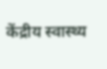केंद्रीय स्वास्थ्य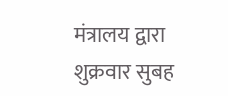मंत्रालय द्वारा शुक्रवार सुबह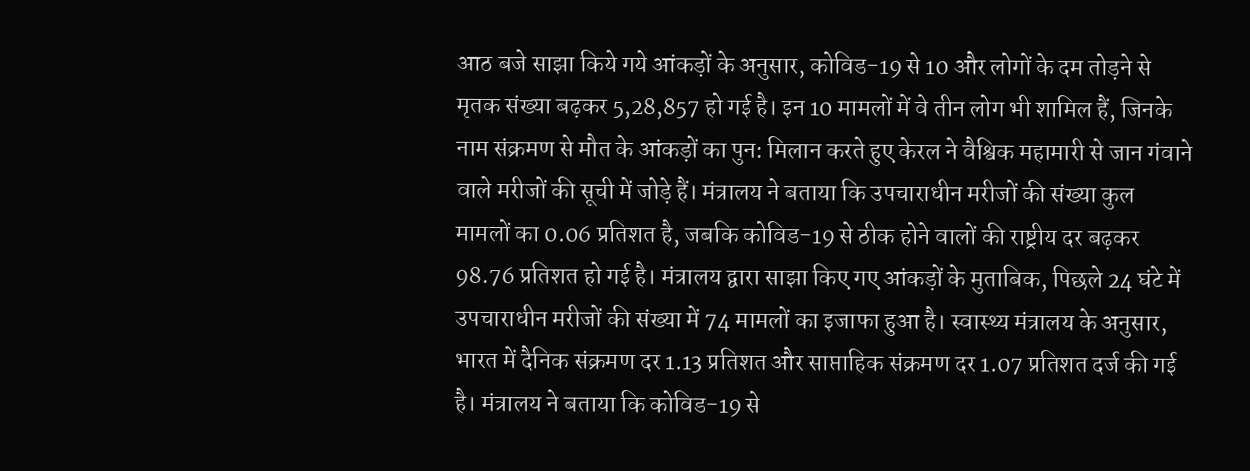आठ बजे साझा किये गये आंकड़ों के अनुसार, कोविड-19 से 10 और लोगों के दम तोड़ने से मृतक संख्या बढ़कर 5,28,857 हो गई है। इन 10 मामलों में वे तीन लोग भी शामिल हैं, जिनके नाम संक्रमण से मौत के आंकड़ों का पुन: मिलान करते हुए केरल ने वैश्विक महामारी से जान गंवाने वाले मरीजों की सूची में जोड़े हैं। मंत्रालय ने बताया कि उपचाराधीन मरीजों की संख्या कुल मामलों का 0.06 प्रतिशत है, जबकि कोविड-19 से ठीक होने वालों की राष्ट्रीय दर बढ़कर 98.76 प्रतिशत हो गई है। मंत्रालय द्वारा साझा किए गए आंकड़ों के मुताबिक, पिछले 24 घंटे में उपचाराधीन मरीजों की संख्या में 74 मामलों का इजाफा हुआ है। स्वास्थ्य मंत्रालय के अनुसार, भारत में दैनिक संक्रमण दर 1.13 प्रतिशत और साप्ताहिक संक्रमण दर 1.07 प्रतिशत दर्ज की गई है। मंत्रालय ने बताया कि कोविड-19 से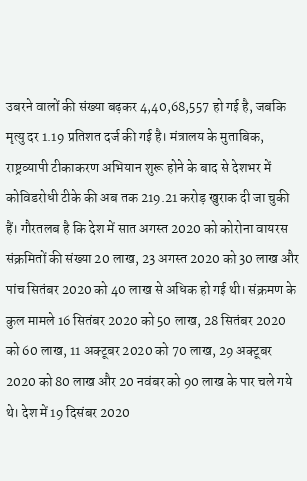उबरने वालों की संख्या बढ़कर 4,40,68,557 हो गई है, जबकि मृत्यु दर 1.19 प्रतिशत दर्ज की गई है। मंत्रालय के मुताबिक, राष्ट्रव्यापी टीकाकरण अभियान शुरू होने के बाद से देशभर में कोविडरोधी टीके की अब तक 219.21 करोड़ खुराक दी जा चुकी हैं। गौरतलब है कि देश में सात अगस्त 2020 को कोरोना वायरस संक्रमितों की संख्या 20 लाख, 23 अगस्त 2020 को 30 लाख और पांच सितंबर 2020 को 40 लाख से अधिक हो गई थी। संक्रमण के कुल मामले 16 सितंबर 2020 को 50 लाख, 28 सितंबर 2020 को 60 लाख, 11 अक्टूबर 2020 को 70 लाख, 29 अक्टूबर 2020 को 80 लाख और 20 नवंबर को 90 लाख के पार चले गये थे। देश में 19 दिसंबर 2020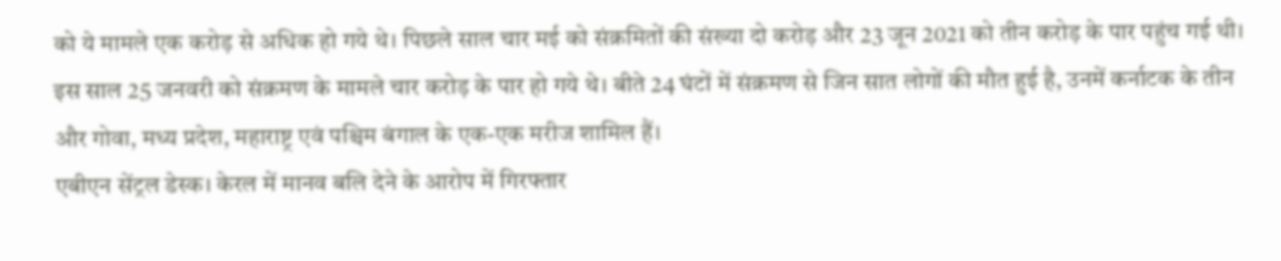को ये मामले एक करोड़ से अधिक हो गये थे। पिछले साल चार मई को संक्रमितों की संख्या दो करोड़ और 23 जून 2021 को तीन करोड़ के पार पहुंच गई थी। इस साल 25 जनवरी को संक्रमण के मामले चार करोड़ के पार हो गये थे। बीते 24 घंटों में संक्रमण से जिन सात लोगों की मौत हुई है, उनमें कर्नाटक के तीन और गोवा, मध्य प्रदेश, महाराष्ट्र एवं पश्चिम बंगाल के एक-एक मरीज शामिल हैं।
एबीएन सेंट्रल डेस्क। केरल में मानव बलि देने के आरोप में गिरफ्तार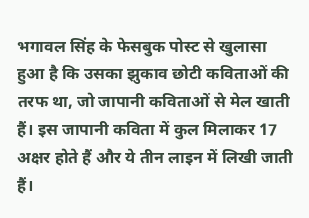भगावल सिंह के फेसबुक पोस्ट से खुलासा हुआ है कि उसका झुकाव छोटी कविताओं की तरफ था, जो जापानी कविताओं से मेल खाती हैं। इस जापानी कविता में कुल मिलाकर 17 अक्षर होते हैं और ये तीन लाइन में लिखी जाती हैं।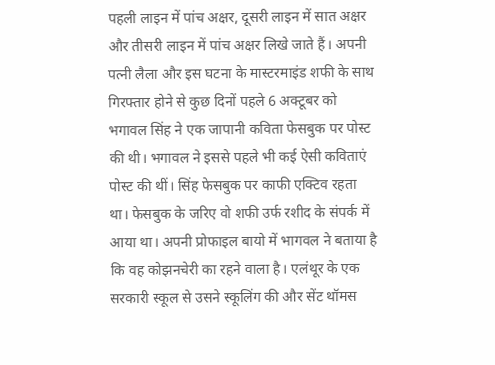पहली लाइन में पांच अक्षर, दूसरी लाइन में सात अक्षर और तीसरी लाइन में पांच अक्षर लिखे जाते हैं। अपनी पत्नी लैला और इस घटना के मास्टरमाइंड शफी के साथ गिरफ्तार होने से कुछ दिनों पहले 6 अक्टूबर को भगावल सिंह ने एक जापानी कविता फेसबुक पर पोस्ट की थी। भगावल ने इससे पहले भी कई ऐसी कविताएं पोस्ट की थीं। सिंह फेसबुक पर काफी एक्टिव रहता था। फेसबुक के जरिए वो शफी उर्फ रशीद के संपर्क में आया था। अपनी प्रोफाइल बायो में भागवल ने बताया है कि वह कोझनचेरी का रहने वाला है। एलंथूर के एक सरकारी स्कूल से उसने स्कूलिंग की और सेंट थॉमस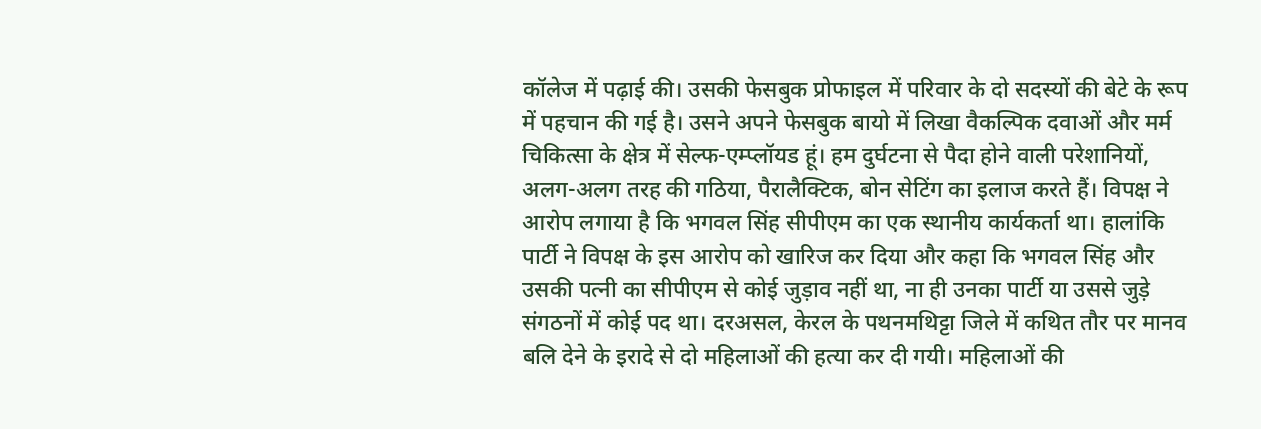कॉलेज में पढ़ाई की। उसकी फेसबुक प्रोफाइल में परिवार के दो सदस्यों की बेटे के रूप में पहचान की गई है। उसने अपने फेसबुक बायो में लिखा वैकल्पिक दवाओं और मर्म चिकित्सा के क्षेत्र में सेल्फ-एम्प्लॉयड हूं। हम दुर्घटना से पैदा होने वाली परेशानियों, अलग-अलग तरह की गठिया, पैरालैक्टिक, बोन सेटिंग का इलाज करते हैं। विपक्ष ने आरोप लगाया है कि भगवल सिंह सीपीएम का एक स्थानीय कार्यकर्ता था। हालांकि पार्टी ने विपक्ष के इस आरोप को खारिज कर दिया और कहा कि भगवल सिंह और उसकी पत्नी का सीपीएम से कोई जुड़ाव नहीं था, ना ही उनका पार्टी या उससे जुड़े संगठनों में कोई पद था। दरअसल, केरल के पथनमथिट्टा जिले में कथित तौर पर मानव बलि देने के इरादे से दो महिलाओं की हत्या कर दी गयी। महिलाओं की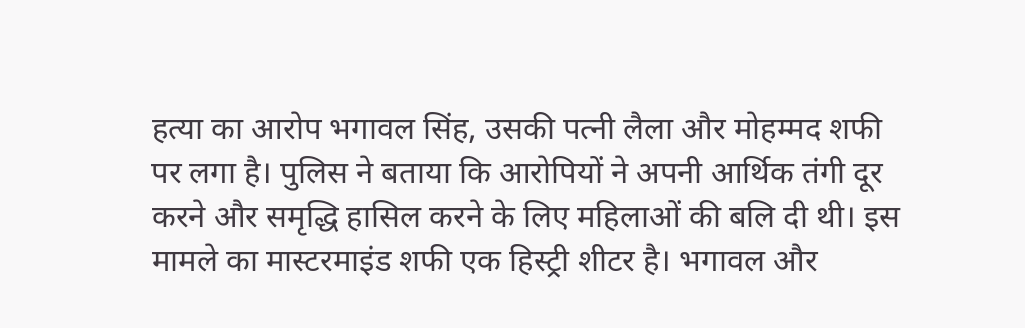हत्या का आरोप भगावल सिंह, उसकी पत्नी लैला और मोहम्मद शफी पर लगा है। पुलिस ने बताया कि आरोपियों ने अपनी आर्थिक तंगी दूर करने और समृद्धि हासिल करने के लिए महिलाओं की बलि दी थी। इस मामले का मास्टरमाइंड शफी एक हिस्ट्री शीटर है। भगावल और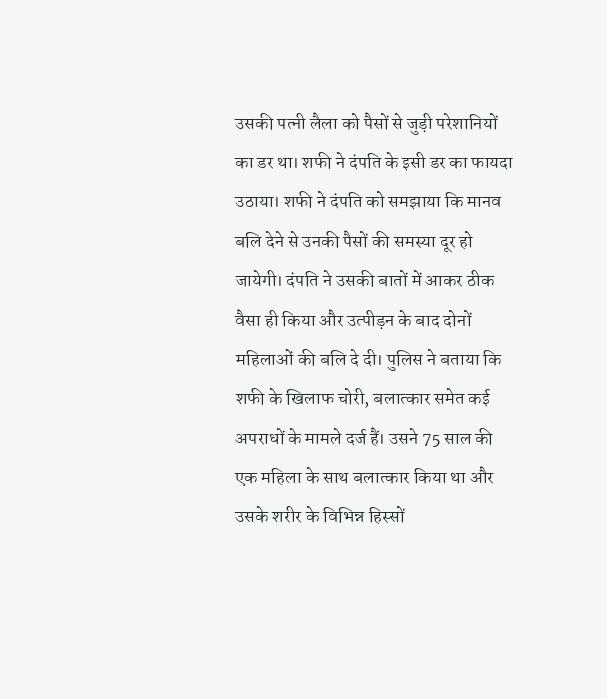उसकी पत्नी लैला को पैसों से जुड़ी परेशानियों का डर था। शफी ने दंपति के इसी डर का फायदा उठाया। शफी ने दंपति को समझाया कि मानव बलि देने से उनकी पैसों की समस्या दूर हो जायेगी। दंपति ने उसकी बातों में आकर ठीक वैसा ही किया और उत्पीड़न के बाद दोनों महिलाओं की बलि दे दी। पुलिस ने बताया कि शफी के खिलाफ चोरी, बलात्कार समेत कई अपराधों के मामले दर्ज हैं। उसने 75 साल की एक महिला के साथ बलात्कार किया था और उसके शरीर के विभिन्न हिस्सों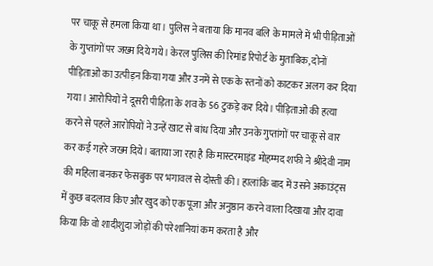पर चाकू से हमला किया था। पुलिस ने बताया कि मानव बलि के मामले में भी पीड़िताओं के गुप्तांगों पर जख्म दिये गये। केरल पुलिस की रिमांड रिपोर्ट के मुताबिक, दोनों पीड़िताओं का उत्पीड़न किया गया और उनमें से एक के स्तनों को काटकर अलग कर दिया गया। आरोपियों ने दूसरी पीड़िता के शव के 56 टुकड़े कर दिये। पीड़िताओं की हत्या करने से पहले आरोपियों ने उन्हें खाट से बांध दिया और उनके गुप्तांगों पर चाकू से वार कर कई गहरे जख्म दिये। बताया जा रहा है कि मास्टरमाइंड मोहम्मद शफी ने श्रीदेवी नाम की महिला बनकर फेसबुक पर भगावल से दोस्ती की। हालांकि बाद में उसने अकाउंट्स में कुछ बदलाव किए और खुद को एक पूजा और अनुष्ठान करने वाला दिखाया और दावा किया कि वो शादीशुदा जोड़ों की परेशानियां कम करता है और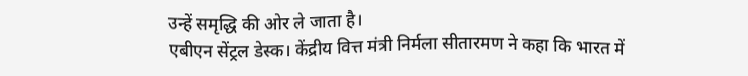उन्हें समृद्धि की ओर ले जाता है।
एबीएन सेंट्रल डेस्क। केंद्रीय वित्त मंत्री निर्मला सीतारमण ने कहा कि भारत में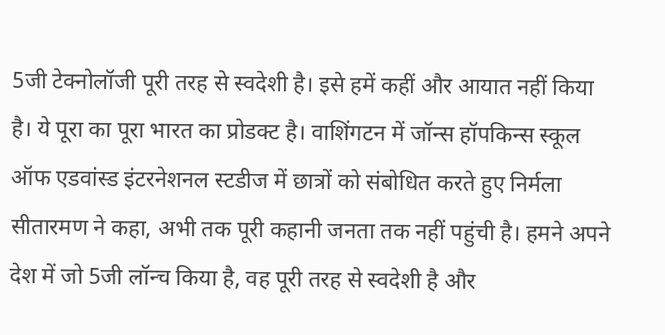5जी टेक्नोलॉजी पूरी तरह से स्वदेशी है। इसे हमें कहीं और आयात नहीं किया है। ये पूरा का पूरा भारत का प्रोडक्ट है। वाशिंगटन में जॉन्स हॉपकिन्स स्कूल ऑफ एडवांस्ड इंटरनेशनल स्टडीज में छात्रों को संबोधित करते हुए निर्मला सीतारमण ने कहा, अभी तक पूरी कहानी जनता तक नहीं पहुंची है। हमने अपने देश में जो 5जी लॉन्च किया है, वह पूरी तरह से स्वदेशी है और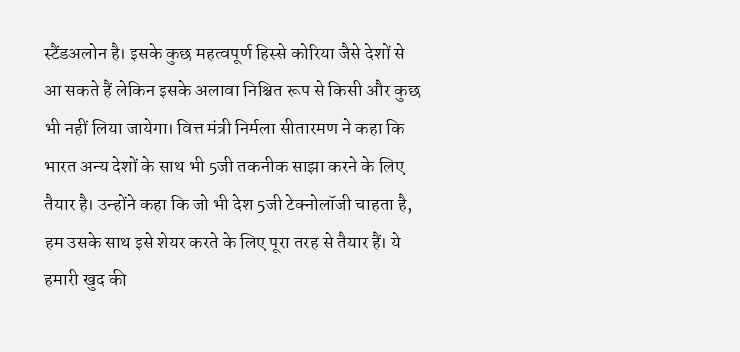स्टैंडअलोन है। इसके कुछ महत्वपूर्ण हिस्से कोरिया जैसे देशों से आ सकते हैं लेकिन इसके अलावा निश्चित रूप से किसी और कुछ भी नहीं लिया जायेगा। वित्त मंत्री निर्मला सीतारमण ने कहा कि भारत अन्य देशों के साथ भी 5जी तकनीक साझा करने के लिए तैयार है। उन्होंने कहा कि जो भी देश 5जी टेक्नोलॉजी चाहता है, हम उसके साथ इसे शेयर करते के लिए पूरा तरह से तैयार हैं। ये हमारी खुद की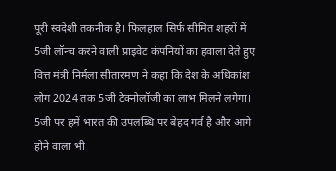पूरी स्वदेशी तकनीक है। फिलहाल सिर्फ सीमित शहरों में 5जी लॉन्च करने वाली प्राइवेट कंपनियों का हवाला देते हुए वित्त मंत्री निर्मला सीतारमण ने कहा कि देश के अधिकांश लोग 2024 तक 5जी टेक्नोलॉजी का लाभ मिलने लगेगा। 5जी पर हमें भारत की उपलब्धि पर बेहद गर्व है और आगे होने वाला भी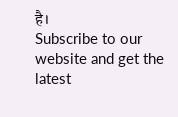है।
Subscribe to our website and get the latest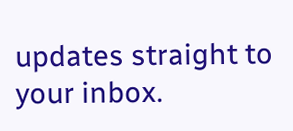updates straight to your inbox.